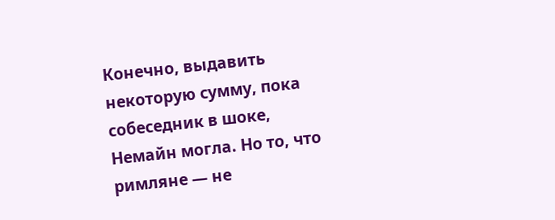Конечно, выдавить некоторую сумму, пока собеседник в шоке, Немайн могла. Но то, что римляне — не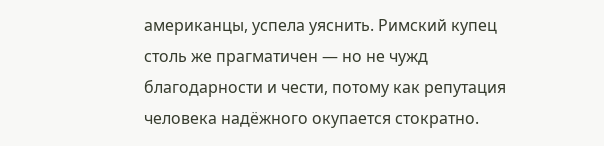американцы, успела уяснить. Римский купец столь же прагматичен — но не чужд благодарности и чести, потому как репутация человека надёжного окупается стократно.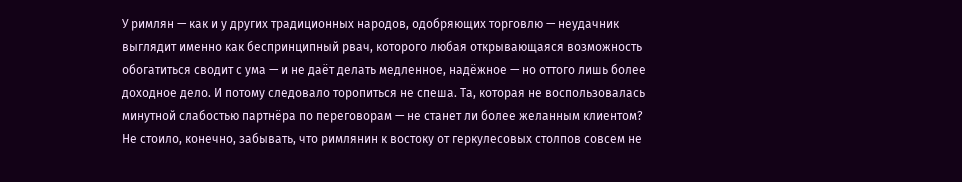У римлян — как и у других традиционных народов, одобряющих торговлю — неудачник выглядит именно как беспринципный рвач, которого любая открывающаяся возможность обогатиться сводит с ума — и не даёт делать медленное, надёжное — но оттого лишь более доходное дело. И потому следовало торопиться не спеша. Та, которая не воспользовалась минутной слабостью партнёра по переговорам — не станет ли более желанным клиентом? Не стоило, конечно, забывать, что римлянин к востоку от геркулесовых столпов совсем не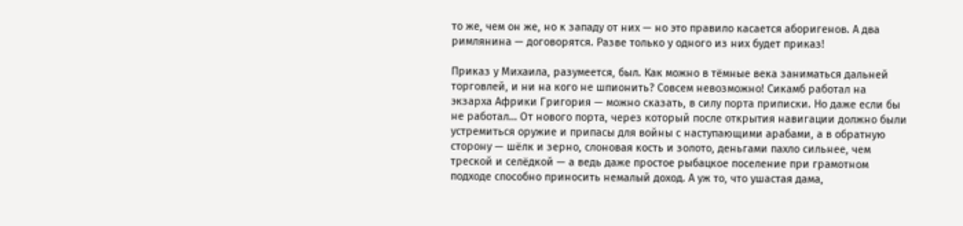то же, чем он же, но к западу от них — но это правило касается аборигенов. А два римлянина — договорятся. Разве только у одного из них будет приказ!

Приказ у Михаила, разумеется, был. Как можно в тёмные века заниматься дальней торговлей, и ни на кого не шпионить? Совсем невозможно! Сикамб работал на экзарха Африки Григория — можно сказать, в силу порта приписки. Но даже если бы не работал… От нового порта, через который после открытия навигации должно были устремиться оружие и припасы для войны с наступающими арабами, а в обратную сторону — шёлк и зерно, слоновая кость и золото, деньгами пахло сильнее, чем треской и селёдкой — а ведь даже простое рыбацкое поселение при грамотном подходе способно приносить немалый доход. А уж то, что ушастая дама,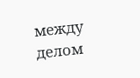между делом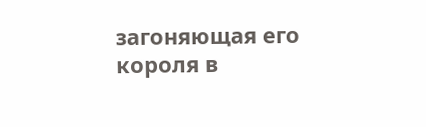загоняющая его короля в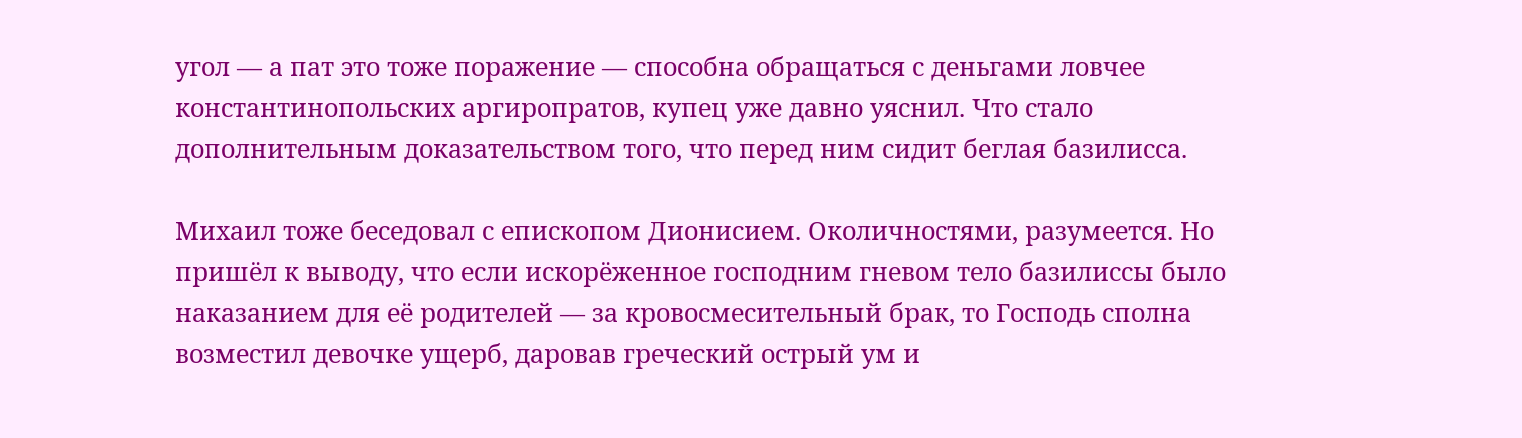угол — а пат это тоже поражение — способна обращаться с деньгами ловчее константинопольских аргиропратов, купец уже давно уяснил. Что стало дополнительным доказательством того, что перед ним сидит беглая базилисса.

Михаил тоже беседовал с епископом Дионисием. Околичностями, разумеется. Но пришёл к выводу, что если искорёженное господним гневом тело базилиссы было наказанием для её родителей — за кровосмесительный брак, то Господь сполна возместил девочке ущерб, даровав греческий острый ум и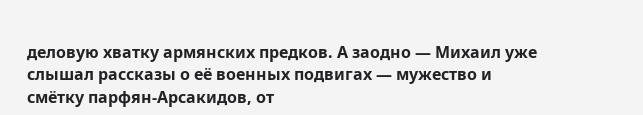деловую хватку армянских предков. А заодно — Михаил уже слышал рассказы о её военных подвигах — мужество и смётку парфян-Арсакидов, от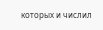которых и числил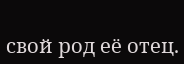свой род её отец.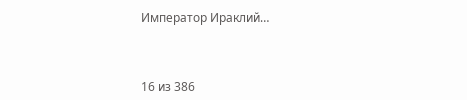Император Ираклий…



16 из 386